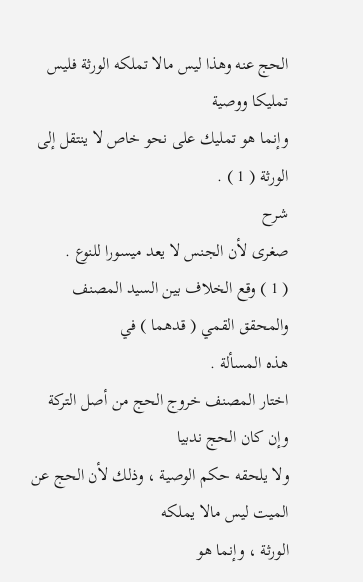الحج عنه وهذا ليس مالا تملكه الورثة فليس تمليكا ووصية
وإنما هو تمليك على نحو خاص لا ينتقل إلى الورثة ( 1 ) .
شرح
صغرى لأن الجنس لا يعد ميسورا للنوع .
( 1 ) وقع الخلاف بين السيد المصنف والمحقق القمي ( قدهما ) في
هذه المسألة .
اختار المصنف خروج الحج من أصل التركة وإن كان الحج ندبيا
ولا يلحقه حكم الوصية ، وذلك لأن الحج عن الميت ليس مالا يملكه
الورثة ، وإنما هو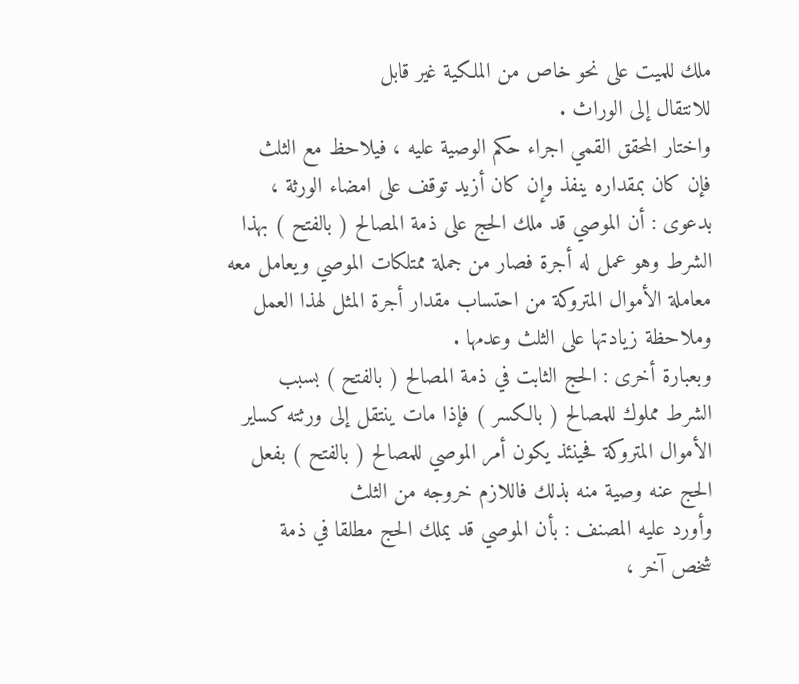ملك للميت على نحو خاص من الملكية غير قابل
للانتقال إلى الوراث .
واختار المحقق القمي اجراء حكم الوصية عليه ، فيلاحظ مع الثلث
فإن كان بمقداره ينفذ وإن كان أزيد توقف على امضاء الورثة ،
بدعوى : أن الموصي قد ملك الحج على ذمة المصالح ( بالفتح ) بهذا
الشرط وهو عمل له أجرة فصار من جملة ممتلكات الموصي ويعامل معه
معاملة الأموال المتروكة من احتساب مقدار أجرة المثل لهذا العمل
وملاحظة زيادتها على الثلث وعدمها .
وبعبارة أخرى : الحج الثابت في ذمة المصالح ( بالفتح ) بسبب
الشرط مملوك للمصالح ( بالكسر ) فإذا مات ينتقل إلى ورثته كساير
الأموال المتروكة فحينئذ يكون أمر الموصي للمصالح ( بالفتح ) بفعل
الحج عنه وصية منه بذلك فاللازم خروجه من الثلث
وأورد عليه المصنف : بأن الموصي قد يملك الحج مطلقا في ذمة
شخص آخر ،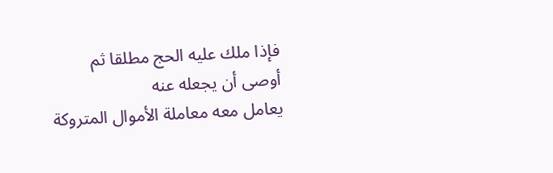فإذا ملك عليه الحج مطلقا ثم أوصى أن يجعله عنه
يعامل معه معاملة الأموال المتروكة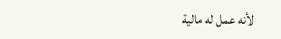لأنه عمل له مالية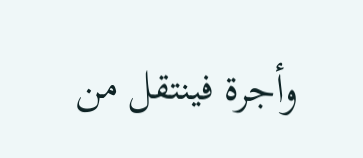وأجرة فينتقل من